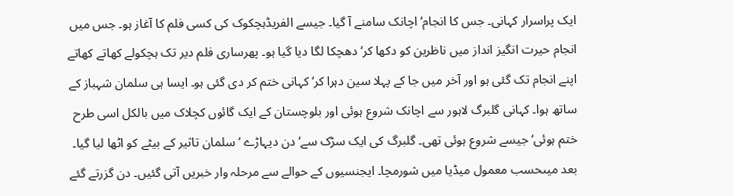ایک پراسرار کہانی۔ جس کا انجام‘ اچانک سامنے آ گیا۔ جیسے الفریڈہچکوک کی کسی فلم کا آغاز ہو۔ جس میں انجام حیرت انگیز انداز میں ناظرین کو دکھا کر‘ دھچکا لگا دیا گیا ہو۔ پھرساری فلم دیر تک ہچکولے کھاتے کھاتے اپنے انجام تک گئی ہو اور آخر میں جا کے پہلا سین دہرا کر‘ کہانی ختم کر دی گئی ہو۔ ایسا ہی سلمان شہباز کے ساتھ ہوا۔ کہانی گلبرگ لاہور سے اچانک شروع ہوئی اور بلوچستان کے ایک گائوں کچلاک میں بالکل اسی طرح ختم ہوئی‘ جیسے شروع ہوئی تھی۔ گلبرگ کی ایک سڑک سے‘ دن دیہاڑے ‘ سلمان تاثیر کے بیٹے کو اٹھا لیا گیا۔ بعد میںحسب معمول میڈیا میں شورمچا۔ ایجنسیوں کے حوالے سے مرحلہ وار خبریں آتی گئیں۔ دن گزرتے گئے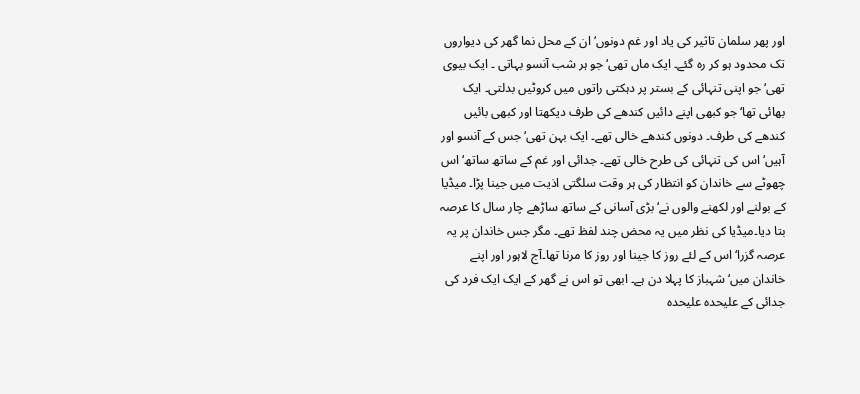اور پھر سلمان تاثیر کی یاد اور غم دونوں‘ ان کے محل نما گھر کی دیواروں تک محدود ہو کر رہ گئے۔ ایک ماں تھی‘ جو ہر شب آنسو بہاتی ۔ ایک بیوی تھی‘ جو اپنی تنہائی کے بستر پر دہکتی راتوں میں کروٹیں بدلتی۔ ایک بھائی تھا‘ جو کبھی اپنے دائیں کندھے کی طرف دیکھتا اور کبھی بائیں کندھے کی طرف۔ دونوں کندھے خالی تھے۔ ایک بہن تھی‘ جس کے آنسو اور آہیں‘ اس کی تنہائی کی طرح خالی تھے۔ جدائی اور غم کے ساتھ ساتھ‘ اس چھوٹے سے خاندان کو انتظار کی ہر وقت سلگتی اذیت میں جینا پڑا۔ میڈیا کے بولنے اور لکھنے والوں نے‘ بڑی آسانی کے ساتھ ساڑھے چار سال کا عرصہ بتا دیا۔میڈیا کی نظر میں یہ محض چند لفظ تھے۔ مگر جس خاندان پر یہ عرصہ گزرا‘ اس کے لئے روز کا جینا اور روز کا مرنا تھا۔آج لاہور اور اپنے خاندان میں‘ شہباز کا پہلا دن ہے۔ ابھی تو اس نے گھر کے ایک ایک فرد کی جدائی کے علیحدہ علیحدہ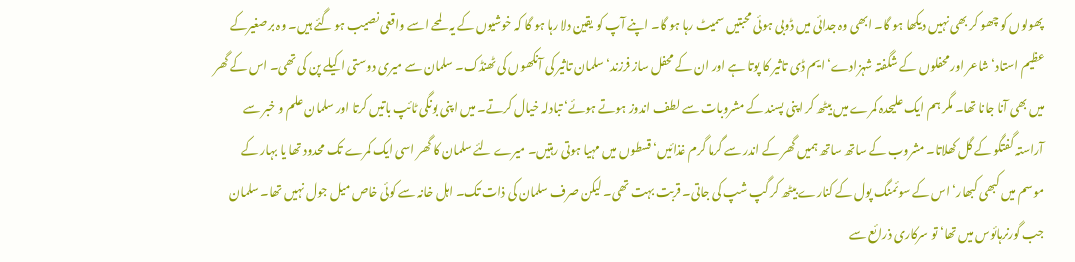پھولوں کو چھو کر بھی نہیں دیکھا ہو گا۔ ابھی وہ جدائی میں ڈوبی ہوئی محبتیں سمیٹ رہا ہو گا۔ اپنے آپ کو یقین دلا رہا ہو گا کہ خوشیوں کے یہ لمحے اسے واقعی نصیب ہو گئے ہیں۔ وہ برصغیرکے عظیم استاد‘ شاعر اور محفلوں کے شگفتہ شہزادے‘ ایم ڈی تاثیر کا پوتا ہے اور ان کے محفل ساز فرزند‘ سلمان تاثیر کی آنکھوں کی ٹھنڈک۔ سلمان سے میری دوستی اکیلے پن کی تھی۔ اس کے گھر میں بھی آنا جانا تھا۔ مگر ہم ایک علیحدہ کمرے میں بیٹھ کر اپنی پسند کے مشروبات سے لطف اندوز ہوتے ہوئے‘ تبادلہ خیال کرتے۔ میں اپنی بونگی ٹائپ باتیں کرتا اور سلمان علم و خبر سے آراستہ گفتگو کے گل کھلاتا۔ مشروب کے ساتھ ساتھ ہمیں گھر کے اندر سے گرما گرم غذائیں‘ قسطوں میں مہیا ہوتی رہتیں۔ میرے لئے سلمان کا گھر اسی ایک کمرے تک محدود تھا یا بہار کے موسم میں کبھی کبھار‘ اس کے سوئمنگ پول کے کنارے بیٹھ کر گپ شپ کی جاتی۔ قربت بہت تھی۔ لیکن صرف سلمان کی ذات تک۔ اہل خانہ سے کوئی خاص میل جول نہیں تھا۔ سلمان جب گورنرہائوس میں تھا‘ تو سرکاری ذرائع سے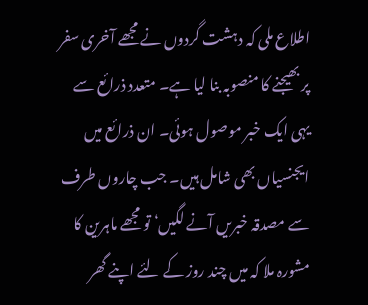اطلاع ملی کہ دہشت گردوں نے مجھے آخری سفر پر بھیجنے کا منصوبہ بنا لیا ہے۔ متعدد ذرائع سے یہی ایک خبر موصول ہوئی۔ ان ذرائع میں ایجنسیاں بھی شامل ہیں۔ جب چاروں طرف سے مصدقہ خبریں آنے لگیں‘ تو مجھے ماہرین کا مشورہ ملا کہ میں چند روز کے لئے اپنے گھر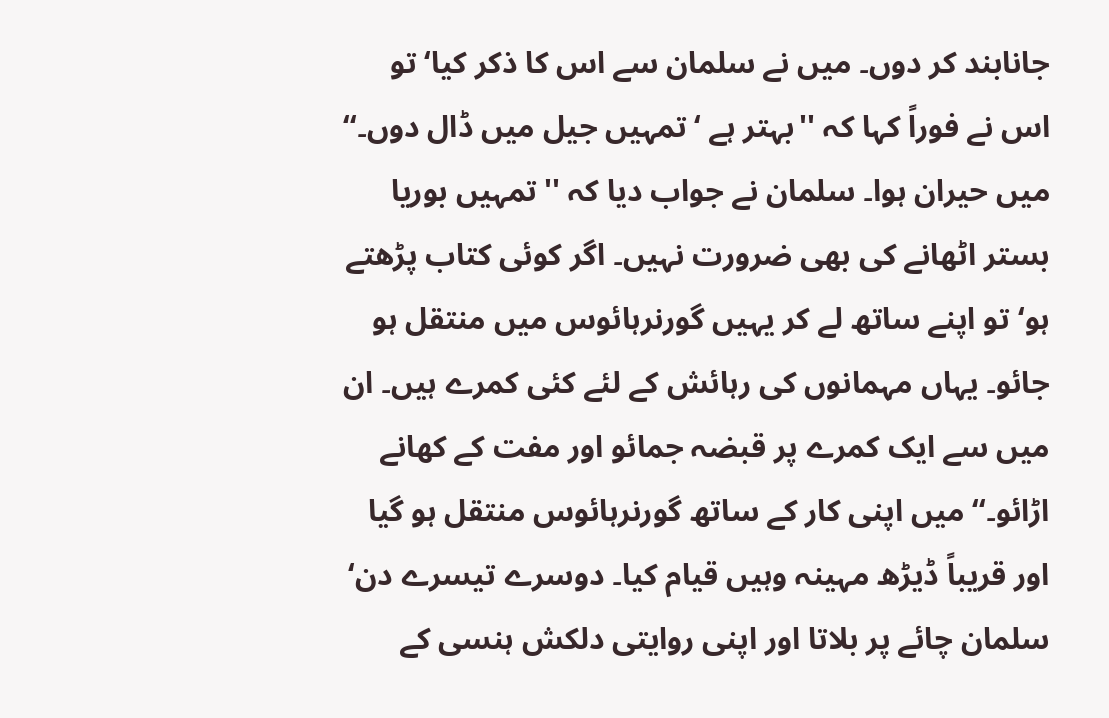جانابند کر دوں۔ میں نے سلمان سے اس کا ذکر کیا‘ تو اس نے فوراً کہا کہ ''بہتر ہے ‘ تمہیں جیل میں ڈال دوں۔‘‘ میں حیران ہوا۔ سلمان نے جواب دیا کہ ''تمہیں بوریا بستر اٹھانے کی بھی ضرورت نہیں۔ اگر کوئی کتاب پڑھتے ہو‘ تو اپنے ساتھ لے کر یہیں گورنرہائوس میں منتقل ہو جائو۔ یہاں مہمانوں کی رہائش کے لئے کئی کمرے ہیں۔ ان میں سے ایک کمرے پر قبضہ جمائو اور مفت کے کھانے اڑائو۔‘‘ میں اپنی کار کے ساتھ گورنرہائوس منتقل ہو گیا اور قریباً ڈیڑھ مہینہ وہیں قیام کیا۔ دوسرے تیسرے دن‘ سلمان چائے پر بلاتا اور اپنی روایتی دلکش ہنسی کے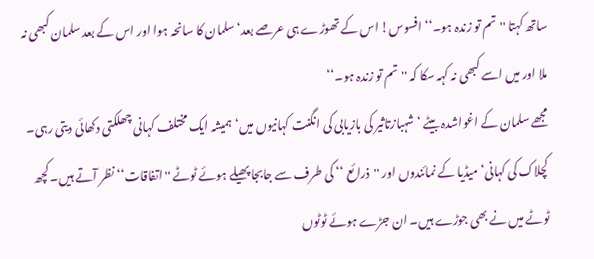ساتھ کہتا ''تم تو زندہ ہو۔‘‘ افسوس! اس کے تھوڑے ہی عرصے بعد‘ سلمان کا سانحہ ہوا اور اس کے بعد سلمان کبھی نہ ملا اور میں اسے کبھی نہ کہہ سکا کہ ''تم تو زندہ ہو۔‘‘
مجھے سلمان کے اغواشدہ بیٹے ‘ شہبازتاثیر کی بازیابی کی انگنت کہانیوں میں‘ ہمیشہ ایک مختلف کہانی چھلکتی دکھائی دیتی رہی۔ کچلاک کی کہانی‘ میڈیا کے نمائندوں اور ''ذرائع ‘‘ کی طرف سے جابجا پھیلے ہوئے ٹوٹے ''اتفاقات‘‘ نظر آتے ہیں۔ کچھ ٹوٹے میں نے بھی جوڑے ہیں۔ ان جڑے ہوئے ٹوٹوں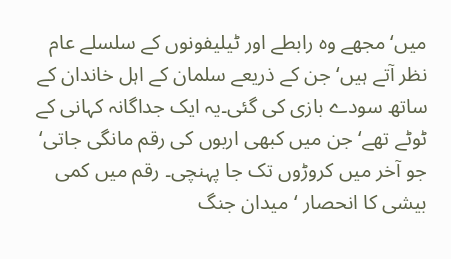میں‘ مجھے وہ رابطے اور ٹیلیفونوں کے سلسلے عام نظر آتے ہیں‘ جن کے ذریعے سلمان کے اہل خاندان کے ساتھ سودے بازی کی گئی۔یہ ایک جداگانہ کہانی کے ٹوٹے تھے‘ جن میں کبھی اربوں کی رقم مانگی جاتی‘ جو آخر میں کروڑوں تک جا پہنچی۔ رقم میں کمی بیشی کا انحصار ‘ میدان جنگ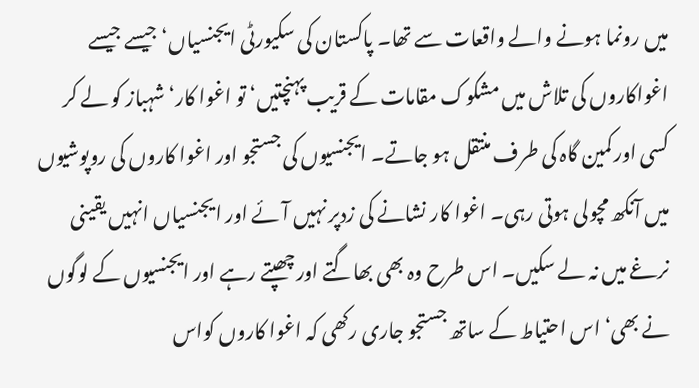میں رونما ہونے والے واقعات سے تھا۔ پاکستان کی سکیورٹی ایجنسیاں‘ جیسے جیسے اغواکاروں کی تلاش میں مشکوک مقامات کے قریب پہنچتیں‘ تو اغوا کار‘ شہباز کو لے کر کسی اور کمین گاہ کی طرف منتقل ہو جاتے۔ ایجنسیوں کی جستجو اور اغوا کاروں کی روپوشیوں میں آنکھ مچولی ہوتی رہی۔ اغوا کار نشانے کی زدپر نہیں آئے اور ایجنسیاں انہیں یقینی نرغے میں نہ لے سکیں۔ اس طرح وہ بھی بھاگتے اور چھپتے رہے اور ایجنسیوں کے لوگوں نے بھی‘ اس احتیاط کے ساتھ جستجو جاری رکھی کہ اغوا کاروں کواس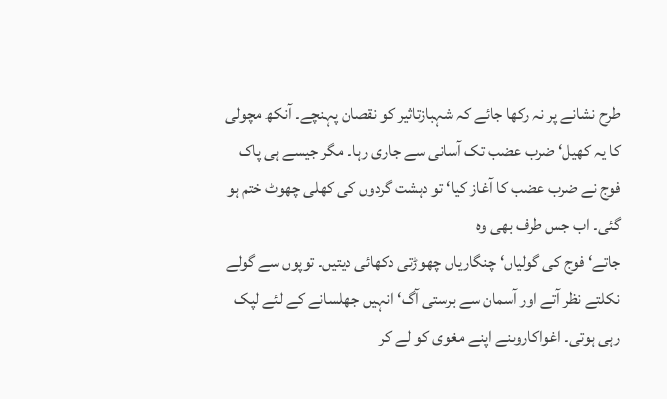طرح نشانے پر نہ رکھا جائے کہ شہبازتاثیر کو نقصان پہنچے۔ آنکھ مچولی کا یہ کھیل‘ ضرب عضب تک آسانی سے جاری رہا۔ مگر جیسے ہی پاک فوج نے ضرب عضب کا آغاز کیا‘ تو دہشت گردوں کی کھلی چھوٹ ختم ہو گئی۔ اب جس طرف بھی وہ
جاتے‘ فوج کی گولیاں‘ چنگاریاں چھوڑتی دکھائی دیتیں۔ توپوں سے گولے نکلتے نظر آتے اور آسمان سے برستی آگ‘ انہیں جھلسانے کے لئے لپک رہی ہوتی۔ اغواکاروںنے اپنے مغوی کو لے کر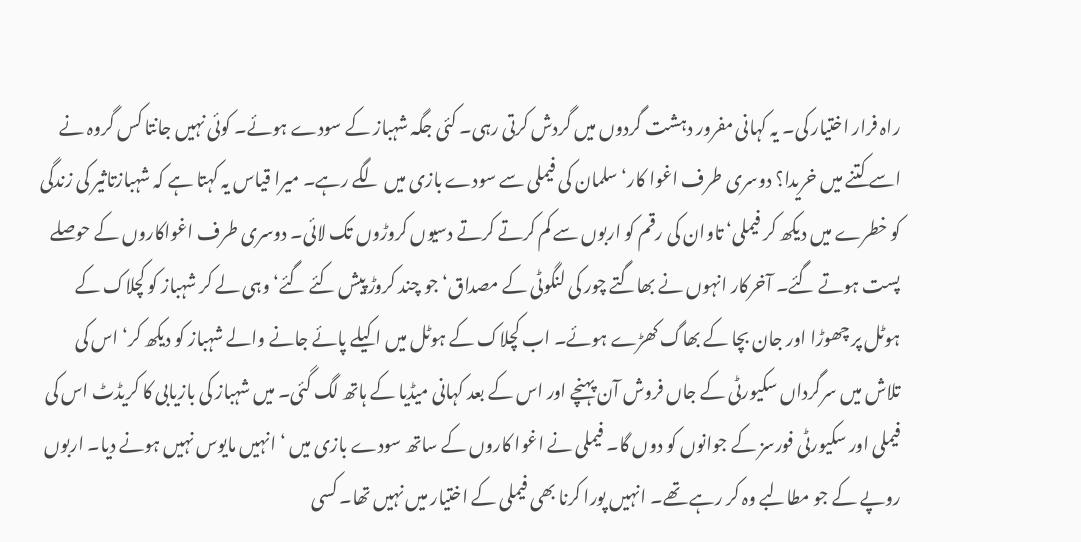راہ فرار اختیار کی۔ یہ کہانی مفرور دہشت گردوں میں گردش کرتی رہی۔ کئی جگہ شہباز کے سودے ہوئے۔ کوئی نہیں جانتا کس گروہ نے اسے کتنے میں خریدا؟ دوسری طرف اغوا کار‘ سلمان کی فیملی سے سودے بازی میں لگے رہے۔ میرا قیاس یہ کہتا ہے کہ شہبازتاثیر کی زندگی کو خطرے میں دیکھ کر فیملی‘ تاوان کی رقم کو اربوں سے کم کرتے کرتے دسیوں کروڑوں تک لائی۔ دوسری طرف اغواکاروں کے حوصلے پست ہوتے گئے۔ آخرکار انہوں نے بھاگتے چور کی لنگوٹی کے مصداق‘ جو چند کروڑ پیش کئے گئے‘ وہی لے کر شہباز کو کچلاک کے ہوٹل پر چھوڑا اور جان بچا کے بھاگ کھڑے ہوئے۔ اب کچلاک کے ہوٹل میں اکیلے پائے جانے والے شہباز کو دیکھ کر‘ اس کی تلاش میں سرگرداں سکیورٹی کے جاں فروش آن پہنچے اور اس کے بعد کہانی میڈیا کے ہاتھ لگ گئی۔ میں شہباز کی بازیابی کا کریڈٹ اس کی فیملی اور سکیورٹی فورسز کے جوانوں کو دوں گا۔ فیملی نے اغوا کاروں کے ساتھ سودے بازی میں ‘ انہیں مایوس نہیں ہونے دیا۔ اربوں روپے کے جو مطالبے وہ کر رہے تھے۔ انہیں پورا کرنا بھی فیملی کے اختیار میں نہیں تھا۔ کسی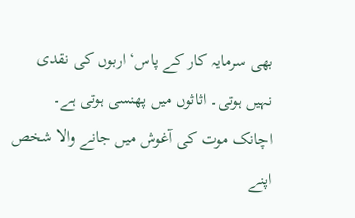بھی سرمایہ کار کے پاس‘ اربوں کی نقدی نہیں ہوتی۔ اثاثوں میں پھنسی ہوتی ہے۔ اچانک موت کی آغوش میں جانے والا شخص اپنے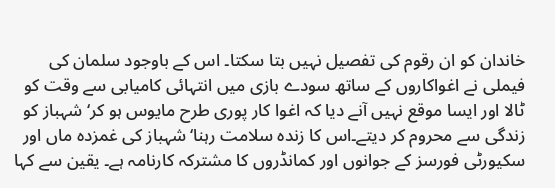خاندان کو ان رقوم کی تفصیل نہیں بتا سکتا۔ اس کے باوجود سلمان کی فیملی نے اغواکاروں کے ساتھ سودے بازی میں انتہائی کامیابی سے وقت کو ٹالا اور ایسا موقع نہیں آنے دیا کہ اغوا کار پوری طرح مایوس ہو کر‘ شہباز کو زندگی سے محروم کر دیتے۔اس کا زندہ سلامت رہنا‘ شہباز کی غمزدہ ماں اور سکیورٹی فورسز کے جوانوں اور کمانڈروں کا مشترکہ کارنامہ ہے۔ یقین سے کہا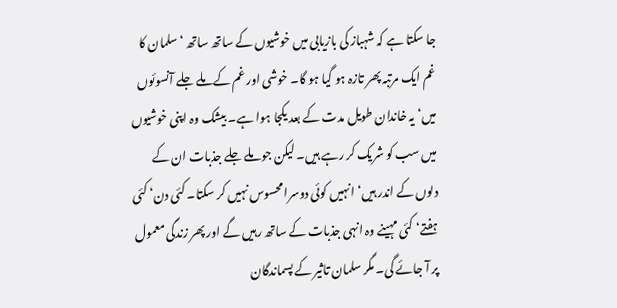جا سکتا ہے کہ شہباز کی بازیابی میں خوشیوں کے ساتھ ساتھ ‘سلمان کا غم ایک مرتبہ پھر تازہ ہو گیا ہو گا۔ خوشی اور غم کے ملے جلے آنسوئوں میں‘ یہ خاندان طویل مدت کے بعد یکجا ہوا ہے۔ بیشک وہ اپنی خوشیوں میں سب کو شریک کر رہے ہیں۔ لیکن جو ملے جلے جذبات ان کے دلوں کے اندر ہیں‘ انہیں کوئی دوسرا محسوس نہیں کر سکتا۔ کئی دن‘ کئی ہفتے‘ کئی مہینے وہ انہی جذبات کے ساتھ رہیں گے اور پھر زندگی معمول پر آ جائے گی۔ مگر سلمان تاثیر کے پسماندگان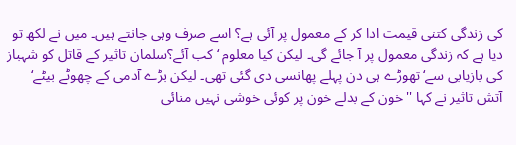کی زندگی کتنی قیمت ادا کر کے معمول پر آئی ہے؟ اسے صرف وہی جانتے ہیں۔ میں نے لکھ تو دیا ہے کہ زندگی معمول پر آ جائے گی۔ لیکن کیا معلوم ‘کب آئے؟سلمان تاثیر کے قاتل کو شہباز کی بازیابی سے‘ تھوڑے ہی دن پہلے پھانسی دی گئی تھی۔ لیکن بڑے آدمی کے چھوٹے بیٹے‘ آتش تاثیر نے کہا ''خون کے بدلے خون پر کوئی خوشی نہیں منائی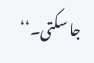جا سکتی۔‘‘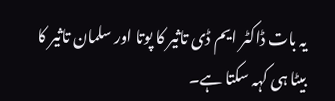یہ بات ڈاکٹر ایم ڈی تاثیر کا پوتا اور سلمان تاثیر کا بیٹا ہی کہہ سکتا ہے۔